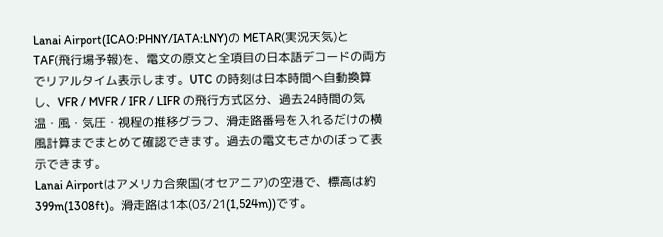Lanai Airport(ICAO:PHNY/IATA:LNY)の METAR(実況天気)と TAF(飛行場予報)を、電文の原文と全項目の日本語デコードの両方でリアルタイム表示します。UTC の時刻は日本時間へ自動換算し、VFR / MVFR / IFR / LIFR の飛行方式区分、過去24時間の気温・風・気圧・視程の推移グラフ、滑走路番号を入れるだけの横風計算までまとめて確認できます。過去の電文もさかのぼって表示できます。
Lanai Airportはアメリカ合衆国(オセアニア)の空港で、標高は約399m(1308ft)。滑走路は1本(03/21(1,524m))です。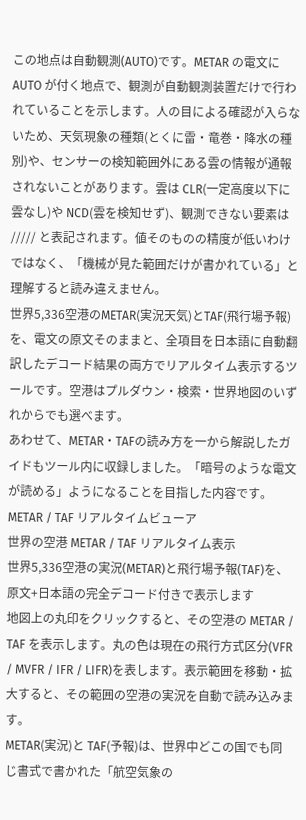この地点は自動観測(AUTO)です。METAR の電文に AUTO が付く地点で、観測が自動観測装置だけで行われていることを示します。人の目による確認が入らないため、天気現象の種類(とくに雷・竜巻・降水の種別)や、センサーの検知範囲外にある雲の情報が通報されないことがあります。雲は CLR(一定高度以下に雲なし)や NCD(雲を検知せず)、観測できない要素は ///// と表記されます。値そのものの精度が低いわけではなく、「機械が見た範囲だけが書かれている」と理解すると読み違えません。
世界5,336空港のMETAR(実況天気)とTAF(飛行場予報)を、電文の原文そのままと、全項目を日本語に自動翻訳したデコード結果の両方でリアルタイム表示するツールです。空港はプルダウン・検索・世界地図のいずれからでも選べます。
あわせて、METAR・TAFの読み方を一から解説したガイドもツール内に収録しました。「暗号のような電文が読める」ようになることを目指した内容です。
METAR / TAF リアルタイムビューア
世界の空港 METAR / TAF リアルタイム表示
世界5,336空港の実況(METAR)と飛行場予報(TAF)を、原文+日本語の完全デコード付きで表示します
地図上の丸印をクリックすると、その空港の METAR / TAF を表示します。丸の色は現在の飛行方式区分(VFR / MVFR / IFR / LIFR)を表します。表示範囲を移動・拡大すると、その範囲の空港の実況を自動で読み込みます。
METAR(実況)と TAF(予報)は、世界中どこの国でも同じ書式で書かれた「航空気象の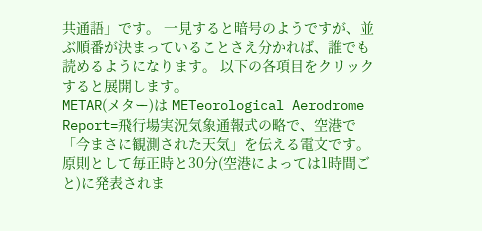共通語」です。 一見すると暗号のようですが、並ぶ順番が決まっていることさえ分かれば、誰でも読めるようになります。 以下の各項目をクリックすると展開します。
METAR(メター)は METeorological Aerodrome Report=飛行場実況気象通報式の略で、空港で「今まさに観測された天気」を伝える電文です。原則として毎正時と30分(空港によっては1時間ごと)に発表されま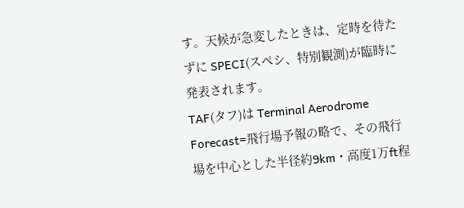す。天候が急変したときは、定時を待たずに SPECI(スぺシ、特別観測)が臨時に発表されます。
TAF(タフ)は Terminal Aerodrome Forecast=飛行場予報の略で、その飛行場を中心とした半径約9km・高度1万ft程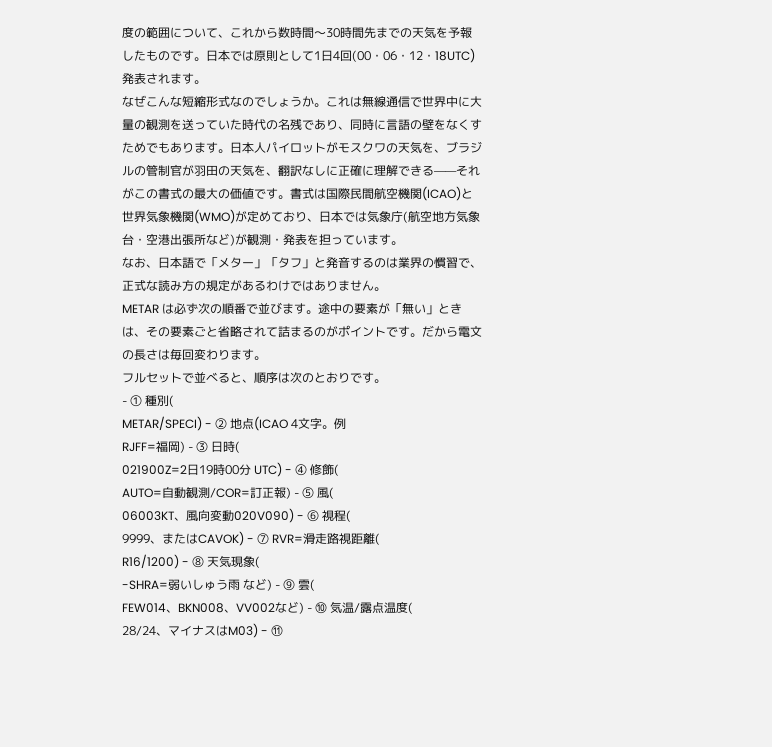度の範囲について、これから数時間〜30時間先までの天気を予報したものです。日本では原則として1日4回(00・06・12・18UTC)発表されます。
なぜこんな短縮形式なのでしょうか。これは無線通信で世界中に大量の観測を送っていた時代の名残であり、同時に言語の壁をなくすためでもあります。日本人パイロットがモスクワの天気を、ブラジルの管制官が羽田の天気を、翻訳なしに正確に理解できる——それがこの書式の最大の価値です。書式は国際民間航空機関(ICAO)と世界気象機関(WMO)が定めており、日本では気象庁(航空地方気象台・空港出張所など)が観測・発表を担っています。
なお、日本語で「メター」「タフ」と発音するのは業界の慣習で、正式な読み方の規定があるわけではありません。
METAR は必ず次の順番で並びます。途中の要素が「無い」ときは、その要素ごと省略されて詰まるのがポイントです。だから電文の長さは毎回変わります。
フルセットで並べると、順序は次のとおりです。
- ① 種別(
METAR/SPECI) - ② 地点(ICAO 4文字。例
RJFF=福岡) - ③ 日時(
021900Z=2日19時00分 UTC) - ④ 修飾(
AUTO=自動観測/COR=訂正報) - ⑤ 風(
06003KT、風向変動020V090) - ⑥ 視程(
9999、またはCAVOK) - ⑦ RVR=滑走路視距離(
R16/1200) - ⑧ 天気現象(
-SHRA=弱いしゅう雨 など) - ⑨ 雲(
FEW014、BKN008、VV002など) - ⑩ 気温/露点温度(
28/24、マイナスはM03) - ⑪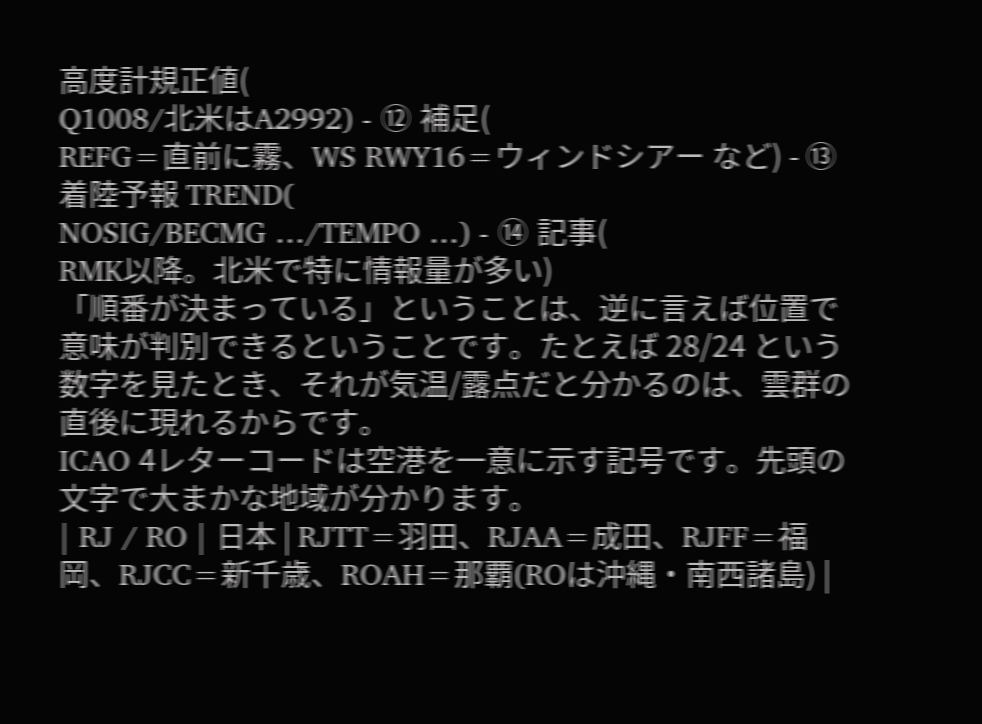高度計規正値(
Q1008/北米はA2992) - ⑫ 補足(
REFG=直前に霧、WS RWY16=ウィンドシアー など) - ⑬ 着陸予報 TREND(
NOSIG/BECMG …/TEMPO …) - ⑭ 記事(
RMK以降。北米で特に情報量が多い)
「順番が決まっている」ということは、逆に言えば位置で意味が判別できるということです。たとえば 28/24 という数字を見たとき、それが気温/露点だと分かるのは、雲群の直後に現れるからです。
ICAO 4レターコードは空港を一意に示す記号です。先頭の文字で大まかな地域が分かります。
| RJ / RO | 日本 | RJTT=羽田、RJAA=成田、RJFF=福岡、RJCC=新千歳、ROAH=那覇(ROは沖縄・南西諸島) |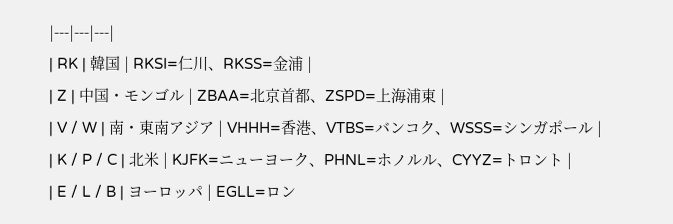|---|---|---|
| RK | 韓国 | RKSI=仁川、RKSS=金浦 |
| Z | 中国・モンゴル | ZBAA=北京首都、ZSPD=上海浦東 |
| V / W | 南・東南アジア | VHHH=香港、VTBS=バンコク、WSSS=シンガポール |
| K / P / C | 北米 | KJFK=ニューヨーク、PHNL=ホノルル、CYYZ=トロント |
| E / L / B | ヨーロッパ | EGLL=ロン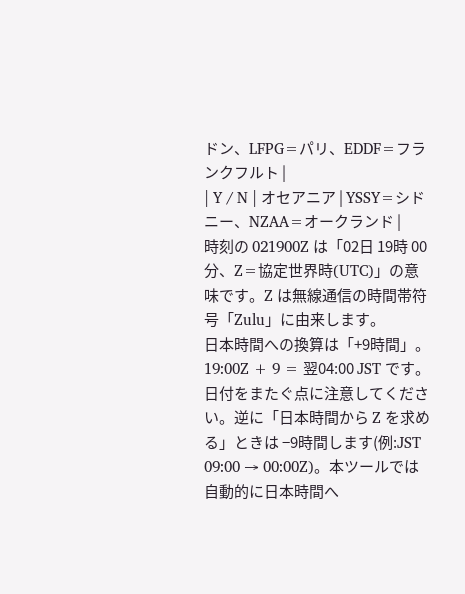ドン、LFPG=パリ、EDDF=フランクフルト |
| Y / N | オセアニア | YSSY=シドニー、NZAA=オークランド |
時刻の 021900Z は「02日 19時 00分、Z=協定世界時(UTC)」の意味です。Z は無線通信の時間帯符号「Zulu」に由来します。
日本時間への換算は「+9時間」。 19:00Z + 9 = 翌04:00 JST です。日付をまたぐ点に注意してください。逆に「日本時間から Z を求める」ときは −9時間します(例:JST 09:00 → 00:00Z)。本ツールでは自動的に日本時間へ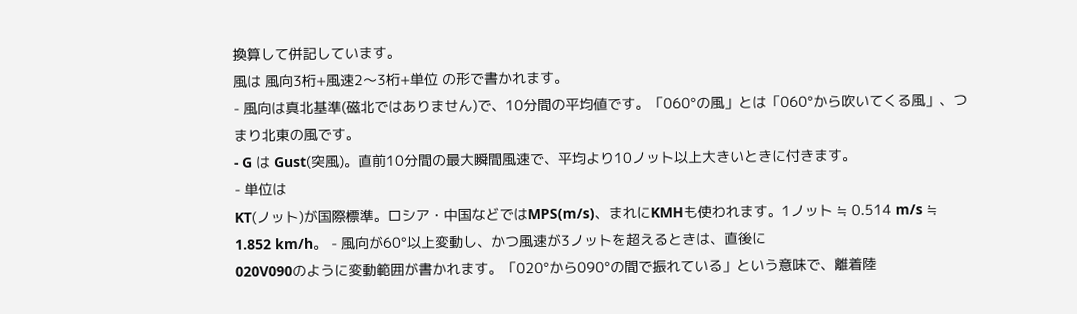換算して併記しています。
風は 風向3桁+風速2〜3桁+単位 の形で書かれます。
- 風向は真北基準(磁北ではありません)で、10分間の平均値です。「060°の風」とは「060°から吹いてくる風」、つまり北東の風です。
- G は Gust(突風)。直前10分間の最大瞬間風速で、平均より10ノット以上大きいときに付きます。
- 単位は
KT(ノット)が国際標準。ロシア・中国などではMPS(m/s)、まれにKMHも使われます。1ノット ≒ 0.514 m/s ≒ 1.852 km/h。 - 風向が60°以上変動し、かつ風速が3ノットを超えるときは、直後に
020V090のように変動範囲が書かれます。「020°から090°の間で振れている」という意味で、離着陸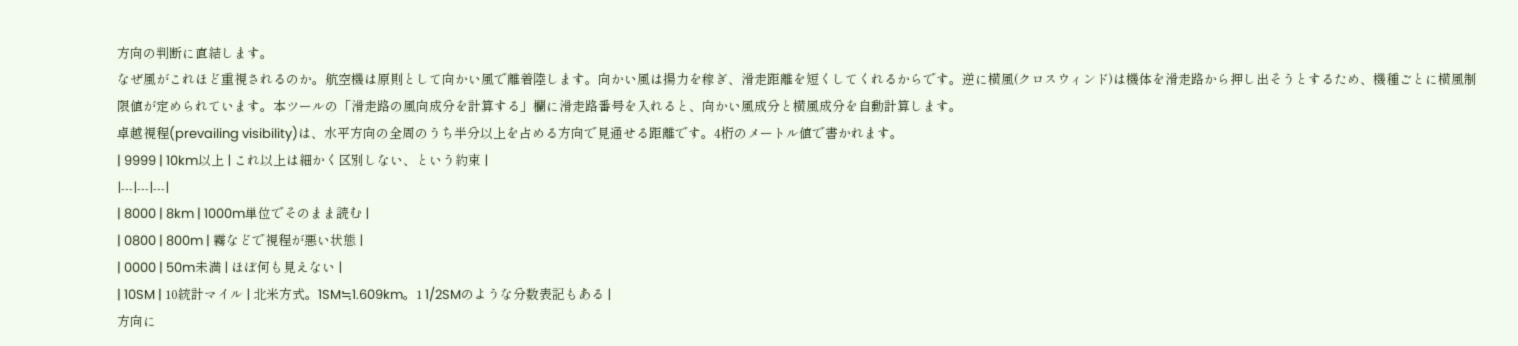方向の判断に直結します。
なぜ風がこれほど重視されるのか。航空機は原則として向かい風で離着陸します。向かい風は揚力を稼ぎ、滑走距離を短くしてくれるからです。逆に横風(クロスウィンド)は機体を滑走路から押し出そうとするため、機種ごとに横風制限値が定められています。本ツールの「滑走路の風向成分を計算する」欄に滑走路番号を入れると、向かい風成分と横風成分を自動計算します。
卓越視程(prevailing visibility)は、水平方向の全周のうち半分以上を占める方向で見通せる距離です。4桁のメートル値で書かれます。
| 9999 | 10km以上 | これ以上は細かく区別しない、という約束 |
|---|---|---|
| 8000 | 8km | 1000m単位でそのまま読む |
| 0800 | 800m | 霧などで視程が悪い状態 |
| 0000 | 50m未満 | ほぼ何も見えない |
| 10SM | 10統計マイル | 北米方式。1SM≒1.609km。1 1/2SMのような分数表記もある |
方向に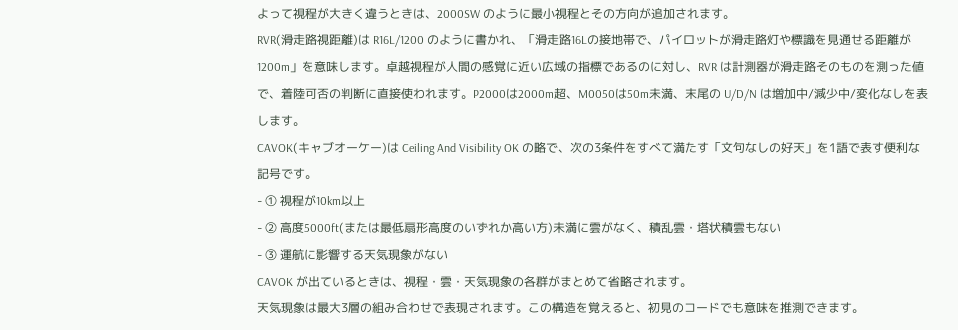よって視程が大きく違うときは、2000SW のように最小視程とその方向が追加されます。
RVR(滑走路視距離)は R16L/1200 のように書かれ、「滑走路16Lの接地帯で、パイロットが滑走路灯や標識を見通せる距離が1200m」を意味します。卓越視程が人間の感覚に近い広域の指標であるのに対し、RVR は計測器が滑走路そのものを測った値で、着陸可否の判断に直接使われます。P2000は2000m超、M0050は50m未満、末尾の U/D/N は増加中/減少中/変化なしを表します。
CAVOK(キャブオーケー)は Ceiling And Visibility OK の略で、次の3条件をすべて満たす「文句なしの好天」を1語で表す便利な記号です。
- ① 視程が10km以上
- ② 高度5000ft(または最低扇形高度のいずれか高い方)未満に雲がなく、積乱雲・塔状積雲もない
- ③ 運航に影響する天気現象がない
CAVOK が出ているときは、視程・雲・天気現象の各群がまとめて省略されます。
天気現象は最大3層の組み合わせで表現されます。この構造を覚えると、初見のコードでも意味を推測できます。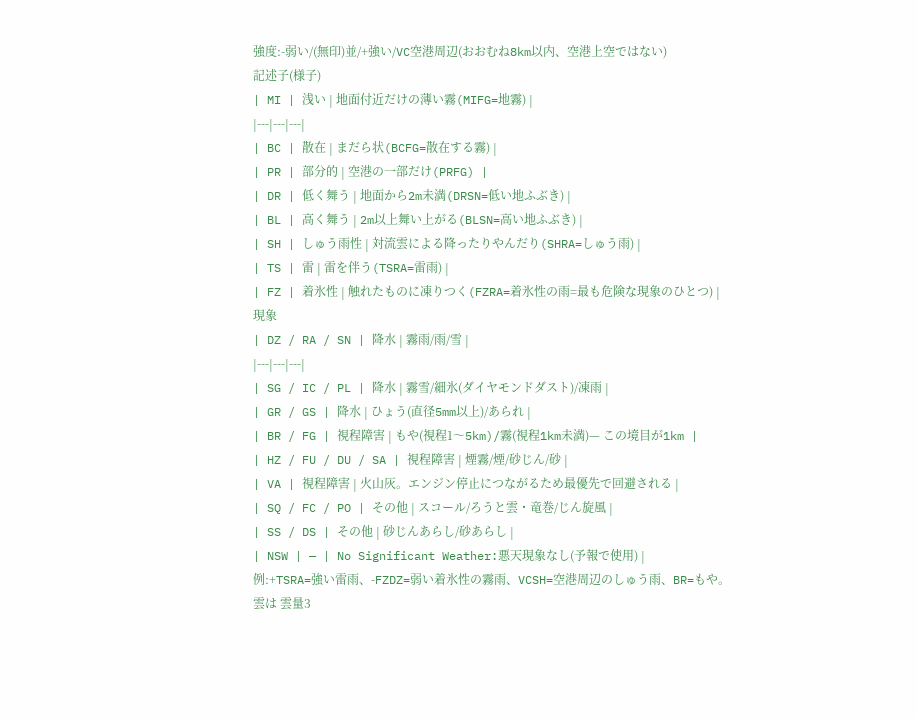強度:-弱い/(無印)並/+強い/VC空港周辺(おおむね8km以内、空港上空ではない)
記述子(様子)
| MI | 浅い | 地面付近だけの薄い霧(MIFG=地霧) |
|---|---|---|
| BC | 散在 | まだら状(BCFG=散在する霧) |
| PR | 部分的 | 空港の一部だけ(PRFG) |
| DR | 低く舞う | 地面から2m未満(DRSN=低い地ふぶき) |
| BL | 高く舞う | 2m以上舞い上がる(BLSN=高い地ふぶき) |
| SH | しゅう雨性 | 対流雲による降ったりやんだり(SHRA=しゅう雨) |
| TS | 雷 | 雷を伴う(TSRA=雷雨) |
| FZ | 着氷性 | 触れたものに凍りつく(FZRA=着氷性の雨=最も危険な現象のひとつ) |
現象
| DZ / RA / SN | 降水 | 霧雨/雨/雪 |
|---|---|---|
| SG / IC / PL | 降水 | 霧雪/細氷(ダイヤモンドダスト)/凍雨 |
| GR / GS | 降水 | ひょう(直径5mm以上)/あられ |
| BR / FG | 視程障害 | もや(視程1〜5km)/霧(視程1km未満)— この境目が1km |
| HZ / FU / DU / SA | 視程障害 | 煙霧/煙/砂じん/砂 |
| VA | 視程障害 | 火山灰。エンジン停止につながるため最優先で回避される |
| SQ / FC / PO | その他 | スコール/ろうと雲・竜巻/じん旋風 |
| SS / DS | その他 | 砂じんあらし/砂あらし |
| NSW | — | No Significant Weather:悪天現象なし(予報で使用) |
例:+TSRA=強い雷雨、-FZDZ=弱い着氷性の霧雨、VCSH=空港周辺のしゅう雨、BR=もや。
雲は 雲量3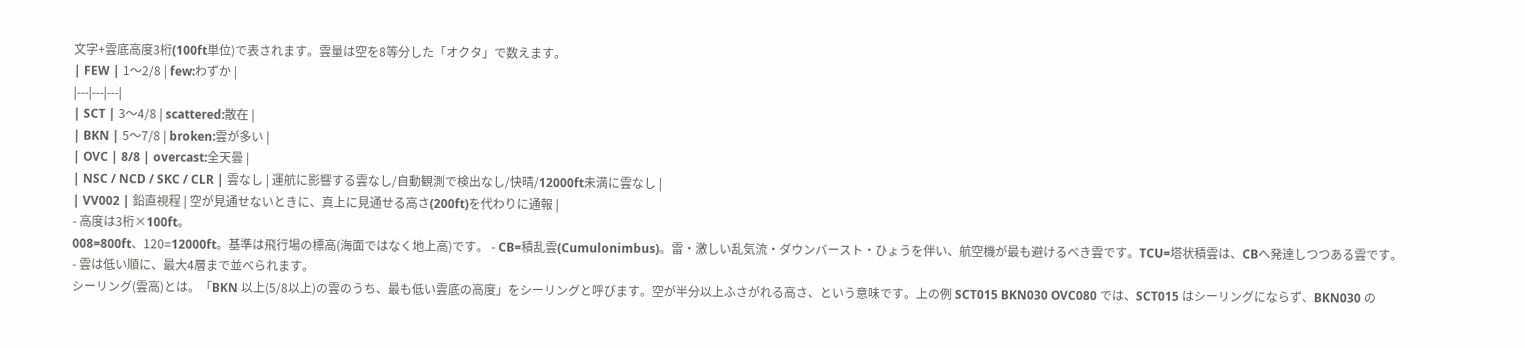文字+雲底高度3桁(100ft単位)で表されます。雲量は空を8等分した「オクタ」で数えます。
| FEW | 1〜2/8 | few:わずか |
|---|---|---|
| SCT | 3〜4/8 | scattered:散在 |
| BKN | 5〜7/8 | broken:雲が多い |
| OVC | 8/8 | overcast:全天曇 |
| NSC / NCD / SKC / CLR | 雲なし | 運航に影響する雲なし/自動観測で検出なし/快晴/12000ft未満に雲なし |
| VV002 | 鉛直視程 | 空が見通せないときに、真上に見通せる高さ(200ft)を代わりに通報 |
- 高度は3桁×100ft。
008=800ft、120=12000ft。基準は飛行場の標高(海面ではなく地上高)です。 - CB=積乱雲(Cumulonimbus)。雷・激しい乱気流・ダウンバースト・ひょうを伴い、航空機が最も避けるべき雲です。TCU=塔状積雲は、CBへ発達しつつある雲です。
- 雲は低い順に、最大4層まで並べられます。
シーリング(雲高)とは。「BKN 以上(5/8以上)の雲のうち、最も低い雲底の高度」をシーリングと呼びます。空が半分以上ふさがれる高さ、という意味です。上の例 SCT015 BKN030 OVC080 では、SCT015 はシーリングにならず、BKN030 の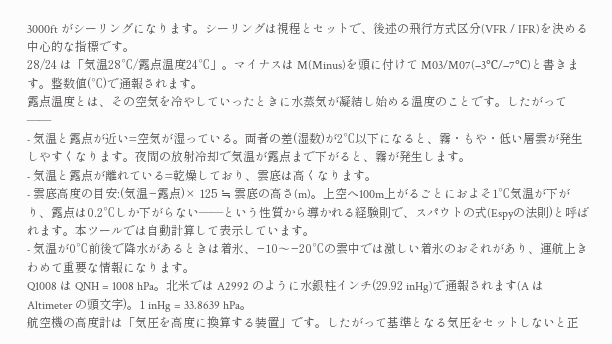3000ft がシーリングになります。シーリングは視程とセットで、後述の飛行方式区分(VFR / IFR)を決める中心的な指標です。
28/24 は「気温28℃/露点温度24℃」。マイナスは M(Minus)を頭に付けて M03/M07(−3℃/−7℃)と書きます。整数値(℃)で通報されます。
露点温度とは、その空気を冷やしていったときに水蒸気が凝結し始める温度のことです。したがって——
- 気温と露点が近い=空気が湿っている。両者の差(湿数)が2℃以下になると、霧・もや・低い層雲が発生しやすくなります。夜間の放射冷却で気温が露点まで下がると、霧が発生します。
- 気温と露点が離れている=乾燥しており、雲底は高くなります。
- 雲底高度の目安:(気温−露点)× 125 ≒ 雲底の高さ(m)。上空へ100m上がるごとにおよそ1℃気温が下がり、露点は0.2℃しか下がらない——という性質から導かれる経験則で、スパウトの式(Espyの法則)と呼ばれます。本ツールでは自動計算して表示しています。
- 気温が0℃前後で降水があるときは着氷、−10〜−20℃の雲中では激しい着氷のおそれがあり、運航上きわめて重要な情報になります。
Q1008 は QNH = 1008 hPa。北米では A2992 のように水銀柱インチ(29.92 inHg)で通報されます(A は Altimeter の頭文字)。1 inHg = 33.8639 hPa。
航空機の高度計は「気圧を高度に換算する装置」です。したがって基準となる気圧をセットしないと正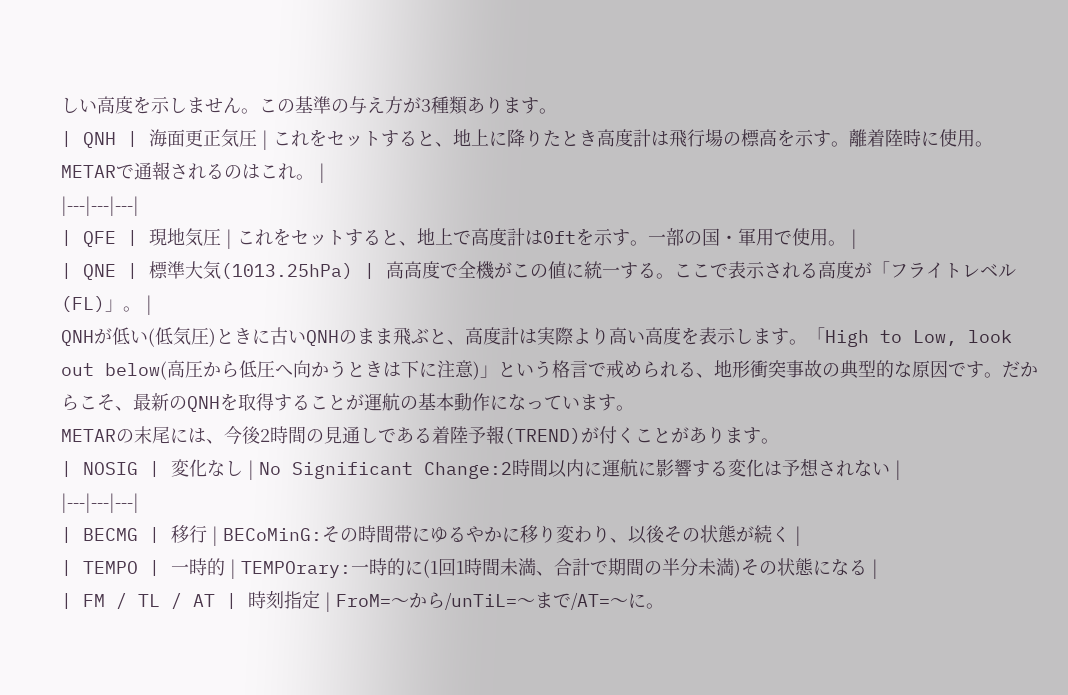しい高度を示しません。この基準の与え方が3種類あります。
| QNH | 海面更正気圧 | これをセットすると、地上に降りたとき高度計は飛行場の標高を示す。離着陸時に使用。METARで通報されるのはこれ。 |
|---|---|---|
| QFE | 現地気圧 | これをセットすると、地上で高度計は0ftを示す。一部の国・軍用で使用。 |
| QNE | 標準大気(1013.25hPa) | 高高度で全機がこの値に統一する。ここで表示される高度が「フライトレベル(FL)」。 |
QNHが低い(低気圧)ときに古いQNHのまま飛ぶと、高度計は実際より高い高度を表示します。「High to Low, look out below(高圧から低圧へ向かうときは下に注意)」という格言で戒められる、地形衝突事故の典型的な原因です。だからこそ、最新のQNHを取得することが運航の基本動作になっています。
METARの末尾には、今後2時間の見通しである着陸予報(TREND)が付くことがあります。
| NOSIG | 変化なし | No Significant Change:2時間以内に運航に影響する変化は予想されない |
|---|---|---|
| BECMG | 移行 | BECoMinG:その時間帯にゆるやかに移り変わり、以後その状態が続く |
| TEMPO | 一時的 | TEMPOrary:一時的に(1回1時間未満、合計で期間の半分未満)その状態になる |
| FM / TL / AT | 時刻指定 | FroM=〜から/unTiL=〜まで/AT=〜に。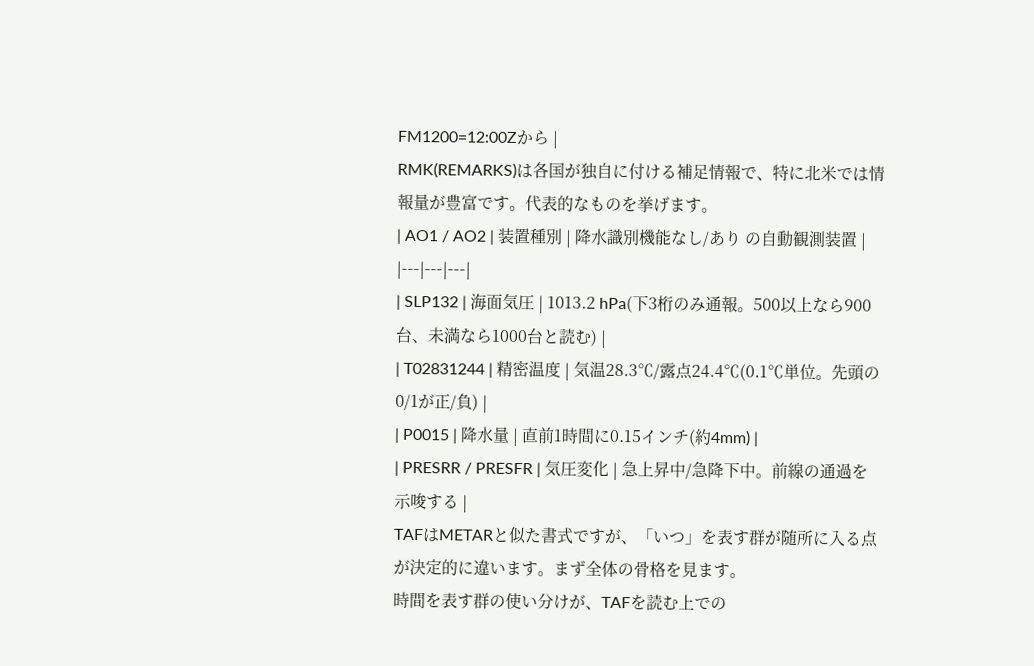FM1200=12:00Zから |
RMK(REMARKS)は各国が独自に付ける補足情報で、特に北米では情報量が豊富です。代表的なものを挙げます。
| AO1 / AO2 | 装置種別 | 降水識別機能なし/あり の自動観測装置 |
|---|---|---|
| SLP132 | 海面気圧 | 1013.2 hPa(下3桁のみ通報。500以上なら900台、未満なら1000台と読む) |
| T02831244 | 精密温度 | 気温28.3℃/露点24.4℃(0.1℃単位。先頭の0/1が正/負) |
| P0015 | 降水量 | 直前1時間に0.15インチ(約4mm) |
| PRESRR / PRESFR | 気圧変化 | 急上昇中/急降下中。前線の通過を示唆する |
TAFはMETARと似た書式ですが、「いつ」を表す群が随所に入る点が決定的に違います。まず全体の骨格を見ます。
時間を表す群の使い分けが、TAFを読む上での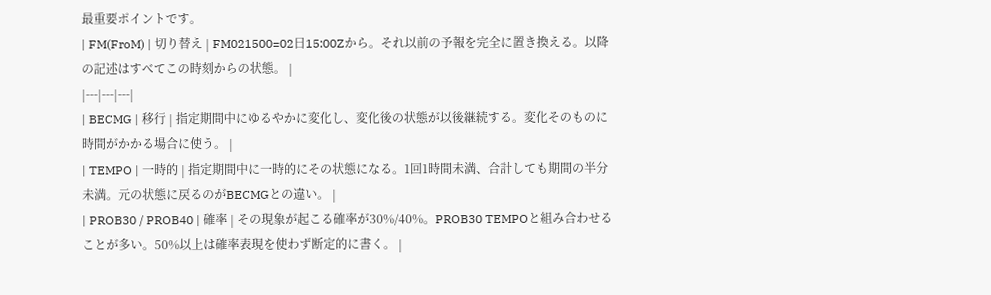最重要ポイントです。
| FM(FroM) | 切り替え | FM021500=02日15:00Zから。それ以前の予報を完全に置き換える。以降の記述はすべてこの時刻からの状態。 |
|---|---|---|
| BECMG | 移行 | 指定期間中にゆるやかに変化し、変化後の状態が以後継続する。変化そのものに時間がかかる場合に使う。 |
| TEMPO | 一時的 | 指定期間中に一時的にその状態になる。1回1時間未満、合計しても期間の半分未満。元の状態に戻るのがBECMGとの違い。 |
| PROB30 / PROB40 | 確率 | その現象が起こる確率が30%/40%。PROB30 TEMPOと組み合わせることが多い。50%以上は確率表現を使わず断定的に書く。 |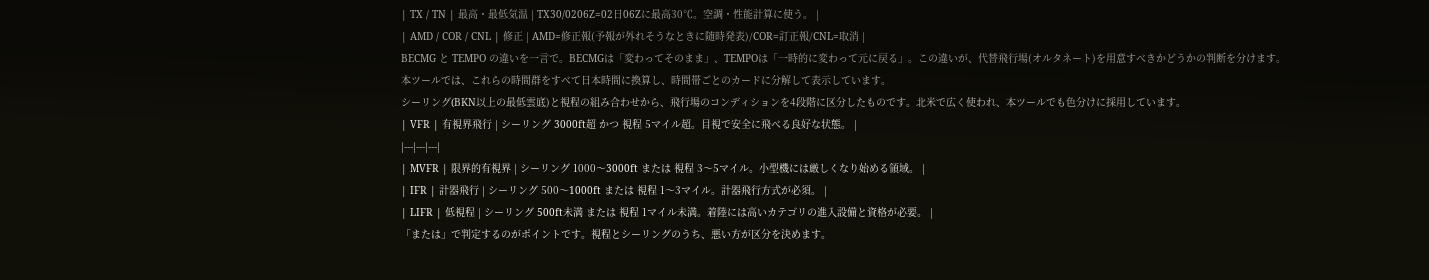| TX / TN | 最高・最低気温 | TX30/0206Z=02日06Zに最高30℃。空調・性能計算に使う。 |
| AMD / COR / CNL | 修正 | AMD=修正報(予報が外れそうなときに随時発表)/COR=訂正報/CNL=取消 |
BECMG と TEMPO の違いを一言で。BECMGは「変わってそのまま」、TEMPOは「一時的に変わって元に戻る」。この違いが、代替飛行場(オルタネート)を用意すべきかどうかの判断を分けます。
本ツールでは、これらの時間群をすべて日本時間に換算し、時間帯ごとのカードに分解して表示しています。
シーリング(BKN以上の最低雲底)と視程の組み合わせから、飛行場のコンディションを4段階に区分したものです。北米で広く使われ、本ツールでも色分けに採用しています。
| VFR | 有視界飛行 | シーリング 3000ft超 かつ 視程 5マイル超。目視で安全に飛べる良好な状態。 |
|---|---|---|
| MVFR | 限界的有視界 | シーリング 1000〜3000ft または 視程 3〜5マイル。小型機には厳しくなり始める領域。 |
| IFR | 計器飛行 | シーリング 500〜1000ft または 視程 1〜3マイル。計器飛行方式が必須。 |
| LIFR | 低視程 | シーリング 500ft未満 または 視程 1マイル未満。着陸には高いカテゴリの進入設備と資格が必要。 |
「または」で判定するのがポイントです。視程とシーリングのうち、悪い方が区分を決めます。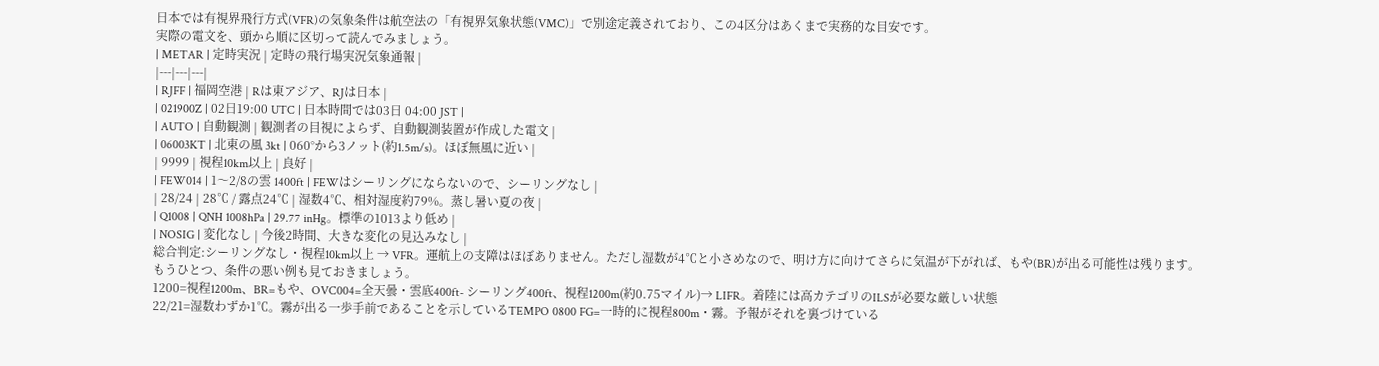日本では有視界飛行方式(VFR)の気象条件は航空法の「有視界気象状態(VMC)」で別途定義されており、この4区分はあくまで実務的な目安です。
実際の電文を、頭から順に区切って読んでみましょう。
| METAR | 定時実況 | 定時の飛行場実況気象通報 |
|---|---|---|
| RJFF | 福岡空港 | Rは東アジア、RJは日本 |
| 021900Z | 02日19:00 UTC | 日本時間では03日 04:00 JST |
| AUTO | 自動観測 | 観測者の目視によらず、自動観測装置が作成した電文 |
| 06003KT | 北東の風 3kt | 060°から3ノット(約1.5m/s)。ほぼ無風に近い |
| 9999 | 視程10km以上 | 良好 |
| FEW014 | 1〜2/8の雲 1400ft | FEWはシーリングにならないので、シーリングなし |
| 28/24 | 28℃ / 露点24℃ | 湿数4℃、相対湿度約79%。蒸し暑い夏の夜 |
| Q1008 | QNH 1008hPa | 29.77 inHg。標準の1013より低め |
| NOSIG | 変化なし | 今後2時間、大きな変化の見込みなし |
総合判定:シーリングなし・視程10km以上 → VFR。運航上の支障はほぼありません。ただし湿数が4℃と小さめなので、明け方に向けてさらに気温が下がれば、もや(BR)が出る可能性は残ります。
もうひとつ、条件の悪い例も見ておきましょう。
1200=視程1200m、BR=もや、OVC004=全天曇・雲底400ft- シーリング400ft、視程1200m(約0.75マイル)→ LIFR。着陸には高カテゴリのILSが必要な厳しい状態
22/21=湿数わずか1℃。霧が出る一歩手前であることを示しているTEMPO 0800 FG=一時的に視程800m・霧。予報がそれを裏づけている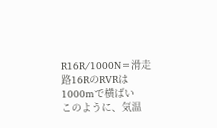R16R/1000N=滑走路16RのRVRは1000mで横ばい
このように、気温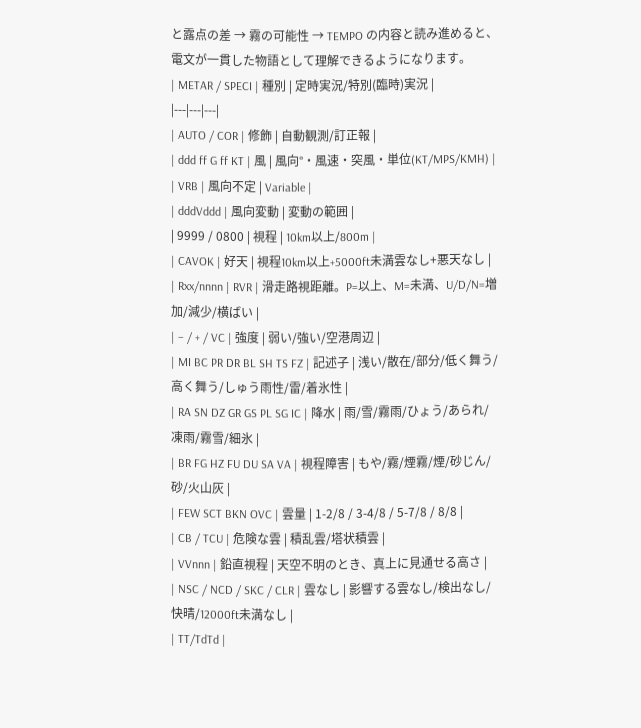と露点の差 → 霧の可能性 → TEMPO の内容と読み進めると、電文が一貫した物語として理解できるようになります。
| METAR / SPECI | 種別 | 定時実況/特別(臨時)実況 |
|---|---|---|
| AUTO / COR | 修飾 | 自動観測/訂正報 |
| ddd ff G ff KT | 風 | 風向°・風速・突風・単位(KT/MPS/KMH) |
| VRB | 風向不定 | Variable |
| dddVddd | 風向変動 | 変動の範囲 |
| 9999 / 0800 | 視程 | 10km以上/800m |
| CAVOK | 好天 | 視程10km以上+5000ft未満雲なし+悪天なし |
| Rxx/nnnn | RVR | 滑走路視距離。P=以上、M=未満、U/D/N=増加/減少/横ばい |
| – / + / VC | 強度 | 弱い/強い/空港周辺 |
| MI BC PR DR BL SH TS FZ | 記述子 | 浅い/散在/部分/低く舞う/高く舞う/しゅう雨性/雷/着氷性 |
| RA SN DZ GR GS PL SG IC | 降水 | 雨/雪/霧雨/ひょう/あられ/凍雨/霧雪/細氷 |
| BR FG HZ FU DU SA VA | 視程障害 | もや/霧/煙霧/煙/砂じん/砂/火山灰 |
| FEW SCT BKN OVC | 雲量 | 1-2/8 / 3-4/8 / 5-7/8 / 8/8 |
| CB / TCU | 危険な雲 | 積乱雲/塔状積雲 |
| VVnnn | 鉛直視程 | 天空不明のとき、真上に見通せる高さ |
| NSC / NCD / SKC / CLR | 雲なし | 影響する雲なし/検出なし/快晴/12000ft未満なし |
| TT/TdTd |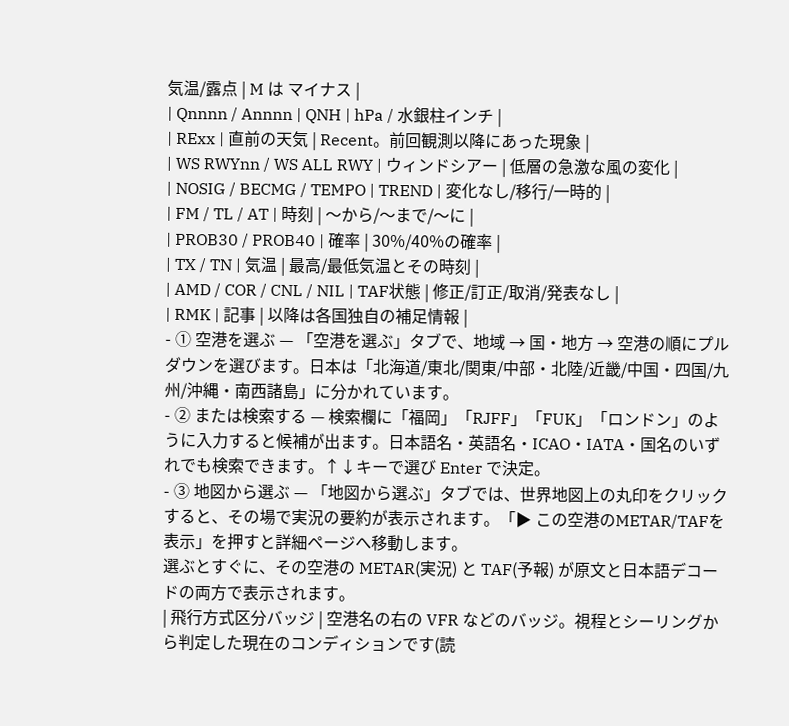気温/露点 | M は マイナス |
| Qnnnn / Annnn | QNH | hPa / 水銀柱インチ |
| RExx | 直前の天気 | Recent。前回観測以降にあった現象 |
| WS RWYnn / WS ALL RWY | ウィンドシアー | 低層の急激な風の変化 |
| NOSIG / BECMG / TEMPO | TREND | 変化なし/移行/一時的 |
| FM / TL / AT | 時刻 | 〜から/〜まで/〜に |
| PROB30 / PROB40 | 確率 | 30%/40%の確率 |
| TX / TN | 気温 | 最高/最低気温とその時刻 |
| AMD / COR / CNL / NIL | TAF状態 | 修正/訂正/取消/発表なし |
| RMK | 記事 | 以降は各国独自の補足情報 |
- ① 空港を選ぶ — 「空港を選ぶ」タブで、地域 → 国・地方 → 空港の順にプルダウンを選びます。日本は「北海道/東北/関東/中部・北陸/近畿/中国・四国/九州/沖縄・南西諸島」に分かれています。
- ② または検索する — 検索欄に「福岡」「RJFF」「FUK」「ロンドン」のように入力すると候補が出ます。日本語名・英語名・ICAO・IATA・国名のいずれでも検索できます。↑↓キーで選び Enter で決定。
- ③ 地図から選ぶ — 「地図から選ぶ」タブでは、世界地図上の丸印をクリックすると、その場で実況の要約が表示されます。「▶ この空港のMETAR/TAFを表示」を押すと詳細ページへ移動します。
選ぶとすぐに、その空港の METAR(実況) と TAF(予報) が原文と日本語デコードの両方で表示されます。
| 飛行方式区分バッジ | 空港名の右の VFR などのバッジ。視程とシーリングから判定した現在のコンディションです(読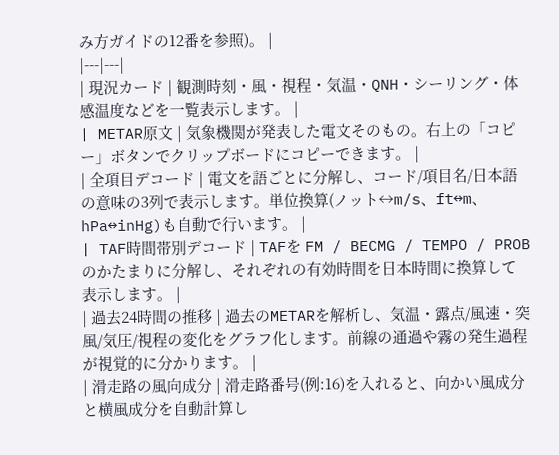み方ガイドの12番を参照)。 |
|---|---|
| 現況カード | 観測時刻・風・視程・気温・QNH・シーリング・体感温度などを一覧表示します。 |
| METAR原文 | 気象機関が発表した電文そのもの。右上の「コピー」ボタンでクリップボードにコピーできます。 |
| 全項目デコード | 電文を語ごとに分解し、コード/項目名/日本語の意味の3列で表示します。単位換算(ノット↔m/s、ft↔m、hPa↔inHg)も自動で行います。 |
| TAF時間帯別デコード | TAFを FM / BECMG / TEMPO / PROB のかたまりに分解し、それぞれの有効時間を日本時間に換算して表示します。 |
| 過去24時間の推移 | 過去のMETARを解析し、気温・露点/風速・突風/気圧/視程の変化をグラフ化します。前線の通過や霧の発生過程が視覚的に分かります。 |
| 滑走路の風向成分 | 滑走路番号(例:16)を入れると、向かい風成分と横風成分を自動計算し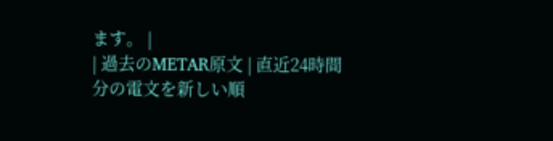ます。 |
| 過去のMETAR原文 | 直近24時間分の電文を新しい順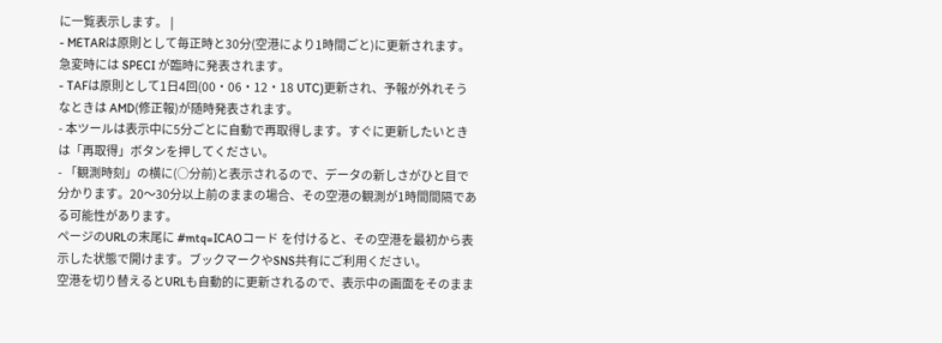に一覧表示します。 |
- METARは原則として毎正時と30分(空港により1時間ごと)に更新されます。急変時には SPECI が臨時に発表されます。
- TAFは原則として1日4回(00・06・12・18 UTC)更新され、予報が外れそうなときは AMD(修正報)が随時発表されます。
- 本ツールは表示中に5分ごとに自動で再取得します。すぐに更新したいときは「再取得」ボタンを押してください。
- 「観測時刻」の横に(○分前)と表示されるので、データの新しさがひと目で分かります。20〜30分以上前のままの場合、その空港の観測が1時間間隔である可能性があります。
ページのURLの末尾に #mtq=ICAOコード を付けると、その空港を最初から表示した状態で開けます。ブックマークやSNS共有にご利用ください。
空港を切り替えるとURLも自動的に更新されるので、表示中の画面をそのまま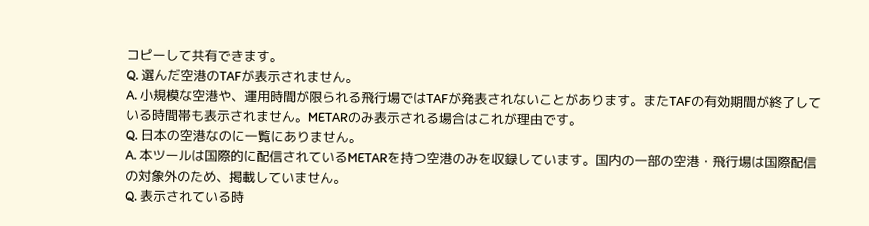コピーして共有できます。
Q. 選んだ空港のTAFが表示されません。
A. 小規模な空港や、運用時間が限られる飛行場ではTAFが発表されないことがあります。またTAFの有効期間が終了している時間帯も表示されません。METARのみ表示される場合はこれが理由です。
Q. 日本の空港なのに一覧にありません。
A. 本ツールは国際的に配信されているMETARを持つ空港のみを収録しています。国内の一部の空港・飛行場は国際配信の対象外のため、掲載していません。
Q. 表示されている時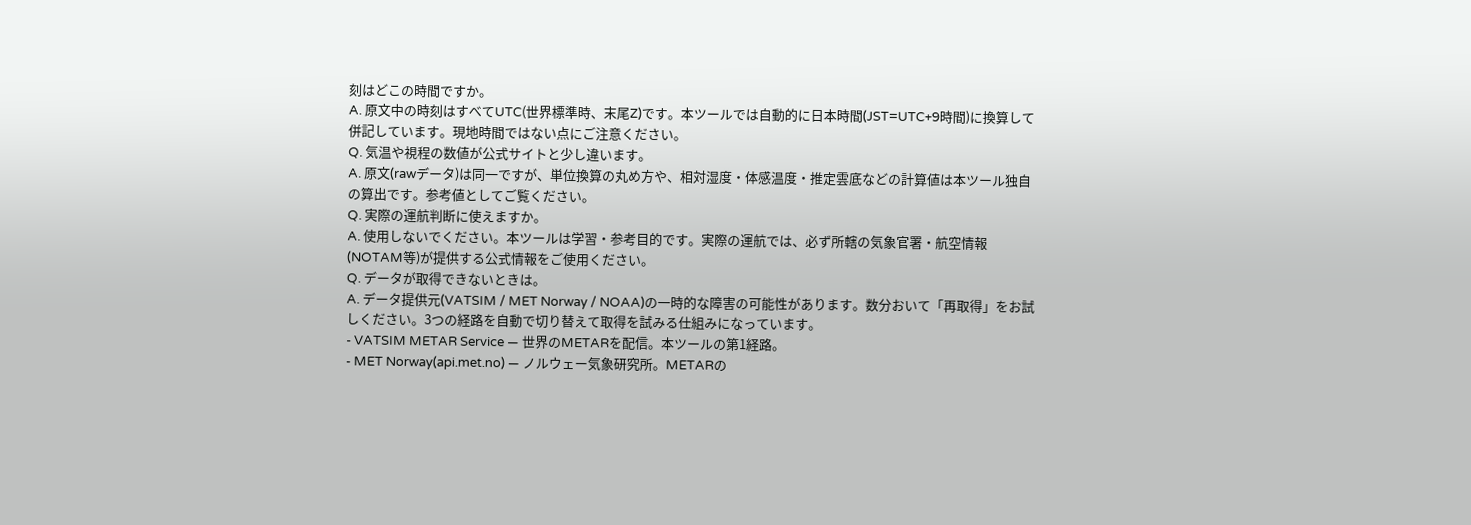刻はどこの時間ですか。
A. 原文中の時刻はすべてUTC(世界標準時、末尾Z)です。本ツールでは自動的に日本時間(JST=UTC+9時間)に換算して併記しています。現地時間ではない点にご注意ください。
Q. 気温や視程の数値が公式サイトと少し違います。
A. 原文(rawデータ)は同一ですが、単位換算の丸め方や、相対湿度・体感温度・推定雲底などの計算値は本ツール独自の算出です。参考値としてご覧ください。
Q. 実際の運航判断に使えますか。
A. 使用しないでください。本ツールは学習・参考目的です。実際の運航では、必ず所轄の気象官署・航空情報(NOTAM等)が提供する公式情報をご使用ください。
Q. データが取得できないときは。
A. データ提供元(VATSIM / MET Norway / NOAA)の一時的な障害の可能性があります。数分おいて「再取得」をお試しください。3つの経路を自動で切り替えて取得を試みる仕組みになっています。
- VATSIM METAR Service — 世界のMETARを配信。本ツールの第1経路。
- MET Norway(api.met.no) — ノルウェー気象研究所。METARの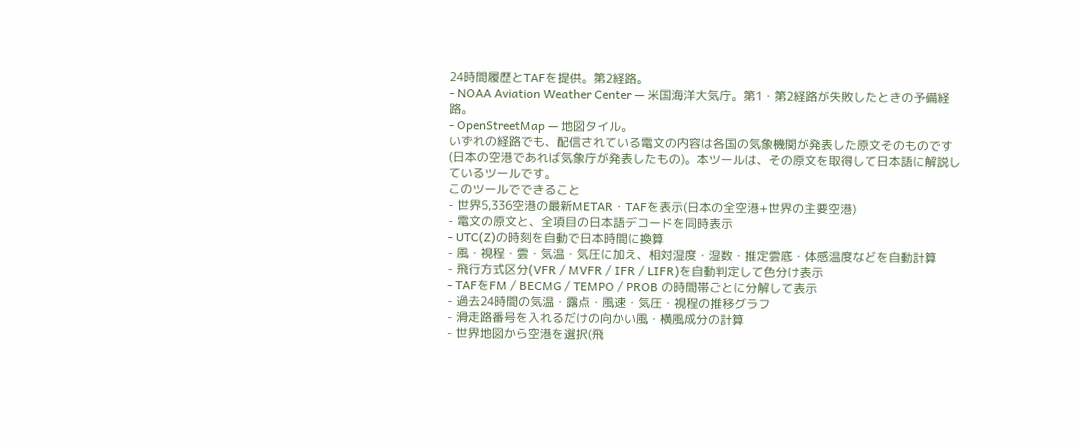24時間履歴とTAFを提供。第2経路。
- NOAA Aviation Weather Center — 米国海洋大気庁。第1・第2経路が失敗したときの予備経路。
- OpenStreetMap — 地図タイル。
いずれの経路でも、配信されている電文の内容は各国の気象機関が発表した原文そのものです(日本の空港であれば気象庁が発表したもの)。本ツールは、その原文を取得して日本語に解説しているツールです。
このツールでできること
- 世界5,336空港の最新METAR・TAFを表示(日本の全空港+世界の主要空港)
- 電文の原文と、全項目の日本語デコードを同時表示
- UTC(Z)の時刻を自動で日本時間に換算
- 風・視程・雲・気温・気圧に加え、相対湿度・湿数・推定雲底・体感温度などを自動計算
- 飛行方式区分(VFR / MVFR / IFR / LIFR)を自動判定して色分け表示
- TAFをFM / BECMG / TEMPO / PROB の時間帯ごとに分解して表示
- 過去24時間の気温・露点・風速・気圧・視程の推移グラフ
- 滑走路番号を入れるだけの向かい風・横風成分の計算
- 世界地図から空港を選択(飛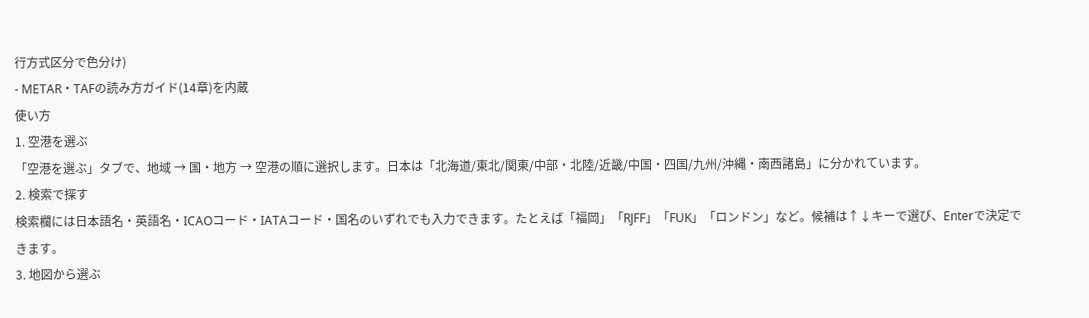行方式区分で色分け)
- METAR・TAFの読み方ガイド(14章)を内蔵
使い方
1. 空港を選ぶ
「空港を選ぶ」タブで、地域 → 国・地方 → 空港の順に選択します。日本は「北海道/東北/関東/中部・北陸/近畿/中国・四国/九州/沖縄・南西諸島」に分かれています。
2. 検索で探す
検索欄には日本語名・英語名・ICAOコード・IATAコード・国名のいずれでも入力できます。たとえば「福岡」「RJFF」「FUK」「ロンドン」など。候補は↑↓キーで選び、Enterで決定できます。
3. 地図から選ぶ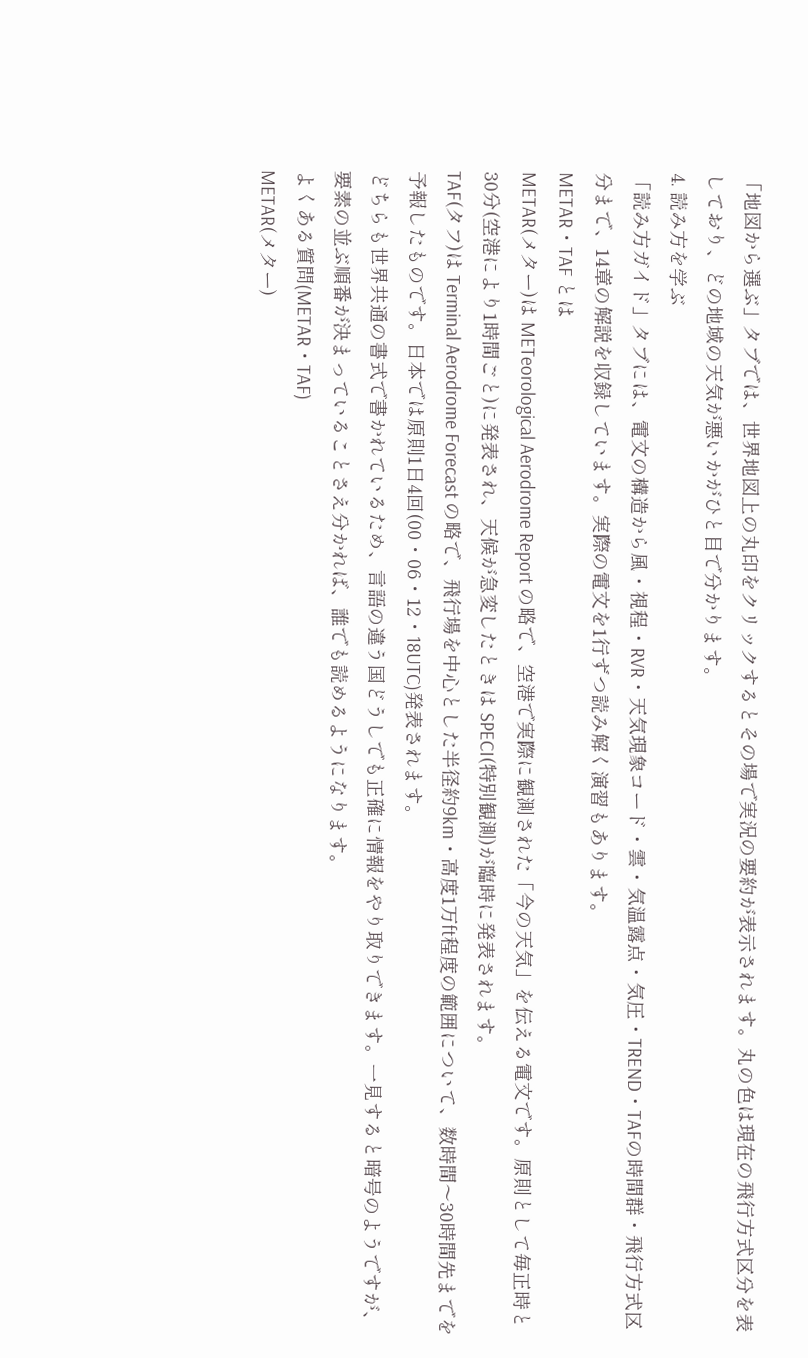「地図から選ぶ」タブでは、世界地図上の丸印をクリックするとその場で実況の要約が表示されます。丸の色は現在の飛行方式区分を表しており、どの地域の天気が悪いかがひと目で分かります。
4. 読み方を学ぶ
「読み方ガイド」タブには、電文の構造から風・視程・RVR・天気現象コード・雲・気温露点・気圧・TREND・TAFの時間群・飛行方式区分まで、14章の解説を収録しています。実際の電文を1行ずつ読み解く演習もあります。
METAR・TAF とは
METAR(メター)は METeorological Aerodrome Report の略で、空港で実際に観測された「今の天気」を伝える電文です。原則として毎正時と30分(空港により1時間ごと)に発表され、天候が急変したときは SPECI(特別観測)が臨時に発表されます。
TAF(タフ)は Terminal Aerodrome Forecast の略で、飛行場を中心とした半径約9km・高度1万ft程度の範囲について、数時間〜30時間先までを予報したものです。日本では原則1日4回(00・06・12・18UTC)発表されます。
どちらも世界共通の書式で書かれているため、言語の違う国どうしでも正確に情報をやり取りできます。一見すると暗号のようですが、要素の並ぶ順番が決まっていることさえ分かれば、誰でも読めるようになります。
よくある質問(METAR・TAF)
METAR(メター)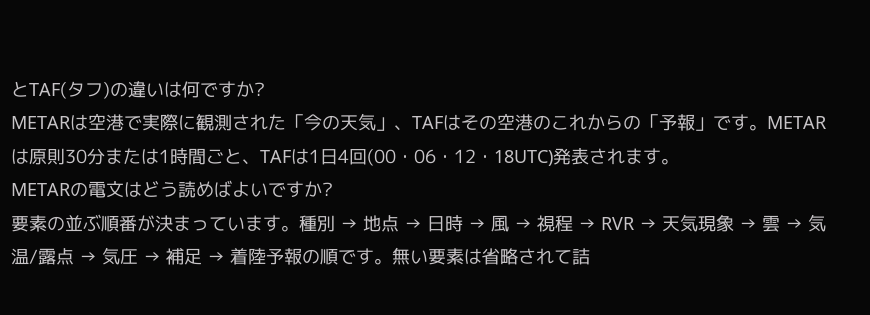とTAF(タフ)の違いは何ですか?
METARは空港で実際に観測された「今の天気」、TAFはその空港のこれからの「予報」です。METARは原則30分または1時間ごと、TAFは1日4回(00・06・12・18UTC)発表されます。
METARの電文はどう読めばよいですか?
要素の並ぶ順番が決まっています。種別 → 地点 → 日時 → 風 → 視程 → RVR → 天気現象 → 雲 → 気温/露点 → 気圧 → 補足 → 着陸予報の順です。無い要素は省略されて詰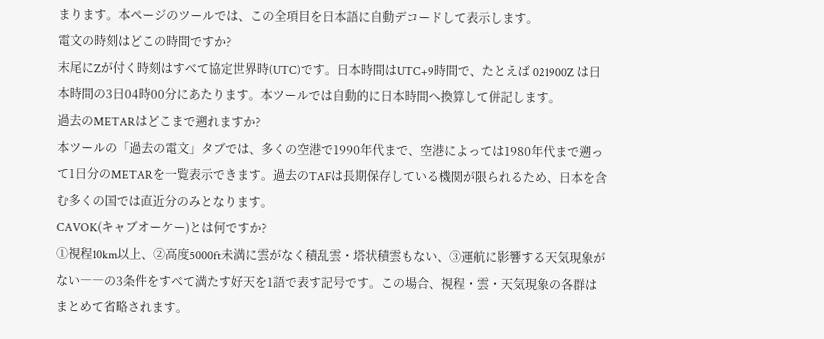まります。本ページのツールでは、この全項目を日本語に自動デコードして表示します。
電文の時刻はどこの時間ですか?
末尾にZが付く時刻はすべて協定世界時(UTC)です。日本時間はUTC+9時間で、たとえば 021900Z は日本時間の3日04時00分にあたります。本ツールでは自動的に日本時間へ換算して併記します。
過去のMETARはどこまで遡れますか?
本ツールの「過去の電文」タブでは、多くの空港で1990年代まで、空港によっては1980年代まで遡って1日分のMETARを一覧表示できます。過去のTAFは長期保存している機関が限られるため、日本を含む多くの国では直近分のみとなります。
CAVOK(キャブオーケー)とは何ですか?
①視程10km以上、②高度5000ft未満に雲がなく積乱雲・塔状積雲もない、③運航に影響する天気現象がない――の3条件をすべて満たす好天を1語で表す記号です。この場合、視程・雲・天気現象の各群はまとめて省略されます。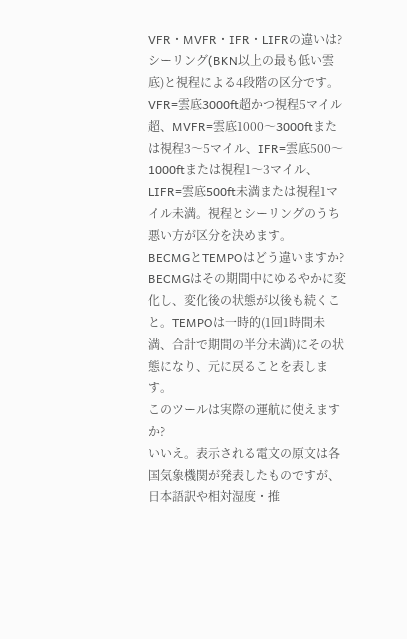VFR・MVFR・IFR・LIFRの違いは?
シーリング(BKN以上の最も低い雲底)と視程による4段階の区分です。VFR=雲底3000ft超かつ視程5マイル超、MVFR=雲底1000〜3000ftまたは視程3〜5マイル、IFR=雲底500〜1000ftまたは視程1〜3マイル、LIFR=雲底500ft未満または視程1マイル未満。視程とシーリングのうち悪い方が区分を決めます。
BECMGとTEMPOはどう違いますか?
BECMGはその期間中にゆるやかに変化し、変化後の状態が以後も続くこと。TEMPOは一時的(1回1時間未満、合計で期間の半分未満)にその状態になり、元に戻ることを表します。
このツールは実際の運航に使えますか?
いいえ。表示される電文の原文は各国気象機関が発表したものですが、日本語訳や相対湿度・推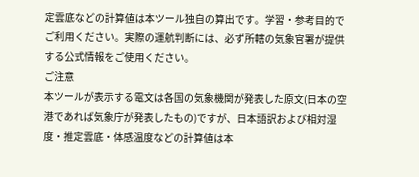定雲底などの計算値は本ツール独自の算出です。学習・参考目的でご利用ください。実際の運航判断には、必ず所轄の気象官署が提供する公式情報をご使用ください。
ご注意
本ツールが表示する電文は各国の気象機関が発表した原文(日本の空港であれば気象庁が発表したもの)ですが、日本語訳および相対湿度・推定雲底・体感温度などの計算値は本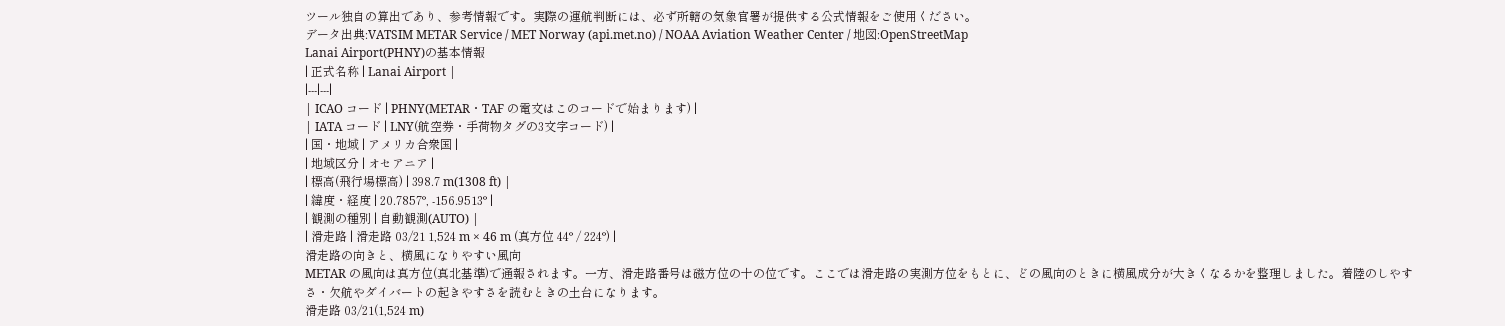ツール独自の算出であり、参考情報です。実際の運航判断には、必ず所轄の気象官署が提供する公式情報をご使用ください。
データ出典:VATSIM METAR Service / MET Norway (api.met.no) / NOAA Aviation Weather Center / 地図:OpenStreetMap
Lanai Airport(PHNY)の基本情報
| 正式名称 | Lanai Airport |
|---|---|
| ICAO コード | PHNY(METAR・TAF の電文はこのコードで始まります) |
| IATA コード | LNY(航空券・手荷物タグの3文字コード) |
| 国・地域 | アメリカ合衆国 |
| 地域区分 | オセアニア |
| 標高(飛行場標高) | 398.7 m(1308 ft) |
| 緯度・経度 | 20.7857°, -156.9513° |
| 観測の種別 | 自動観測(AUTO) |
| 滑走路 | 滑走路 03/21 1,524 m × 46 m (真方位 44° / 224°) |
滑走路の向きと、横風になりやすい風向
METAR の風向は真方位(真北基準)で通報されます。一方、滑走路番号は磁方位の十の位です。ここでは滑走路の実測方位をもとに、どの風向のときに横風成分が大きくなるかを整理しました。着陸のしやすさ・欠航やダイバートの起きやすさを読むときの土台になります。
滑走路 03/21(1,524 m)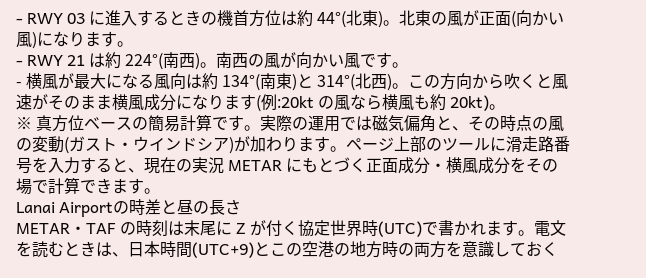- RWY 03 に進入するときの機首方位は約 44°(北東)。北東の風が正面(向かい風)になります。
- RWY 21 は約 224°(南西)。南西の風が向かい風です。
- 横風が最大になる風向は約 134°(南東)と 314°(北西)。この方向から吹くと風速がそのまま横風成分になります(例:20kt の風なら横風も約 20kt)。
※ 真方位ベースの簡易計算です。実際の運用では磁気偏角と、その時点の風の変動(ガスト・ウインドシア)が加わります。ページ上部のツールに滑走路番号を入力すると、現在の実況 METAR にもとづく正面成分・横風成分をその場で計算できます。
Lanai Airportの時差と昼の長さ
METAR・TAF の時刻は末尾に Z が付く協定世界時(UTC)で書かれます。電文を読むときは、日本時間(UTC+9)とこの空港の地方時の両方を意識しておく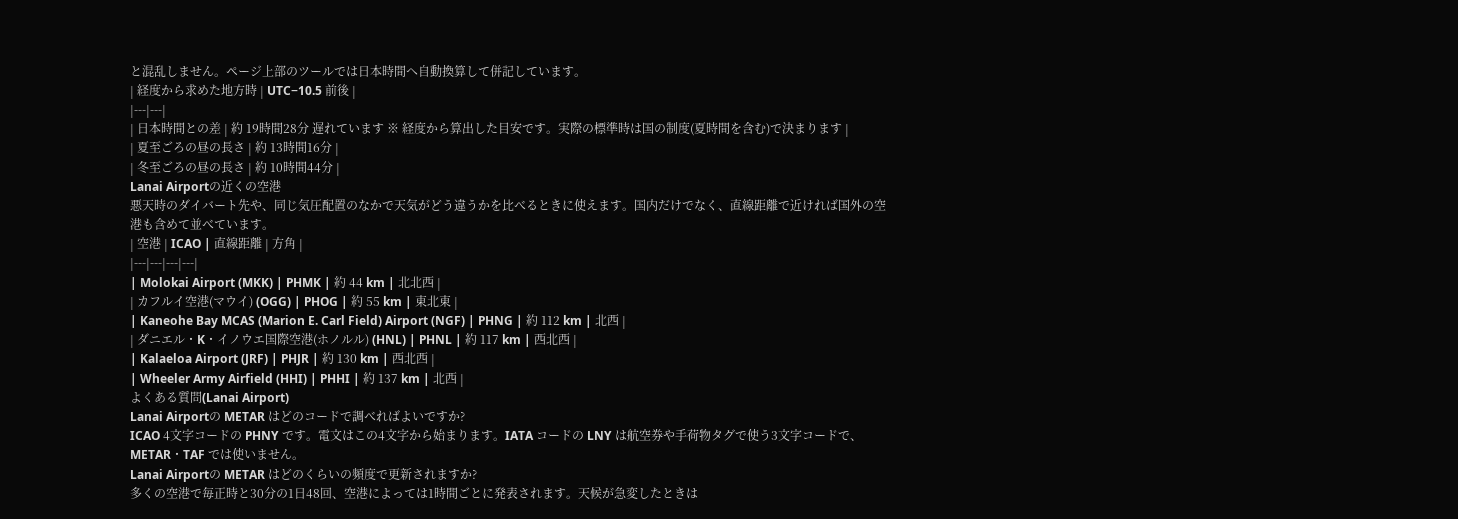と混乱しません。ページ上部のツールでは日本時間へ自動換算して併記しています。
| 経度から求めた地方時 | UTC−10.5 前後 |
|---|---|
| 日本時間との差 | 約 19時間28分 遅れています ※ 経度から算出した目安です。実際の標準時は国の制度(夏時間を含む)で決まります |
| 夏至ごろの昼の長さ | 約 13時間16分 |
| 冬至ごろの昼の長さ | 約 10時間44分 |
Lanai Airportの近くの空港
悪天時のダイバート先や、同じ気圧配置のなかで天気がどう違うかを比べるときに使えます。国内だけでなく、直線距離で近ければ国外の空港も含めて並べています。
| 空港 | ICAO | 直線距離 | 方角 |
|---|---|---|---|
| Molokai Airport (MKK) | PHMK | 約 44 km | 北北西 |
| カフルイ空港(マウイ) (OGG) | PHOG | 約 55 km | 東北東 |
| Kaneohe Bay MCAS (Marion E. Carl Field) Airport (NGF) | PHNG | 約 112 km | 北西 |
| ダニエル・K・イノウエ国際空港(ホノルル) (HNL) | PHNL | 約 117 km | 西北西 |
| Kalaeloa Airport (JRF) | PHJR | 約 130 km | 西北西 |
| Wheeler Army Airfield (HHI) | PHHI | 約 137 km | 北西 |
よくある質問(Lanai Airport)
Lanai Airportの METAR はどのコードで調べればよいですか?
ICAO 4文字コードの PHNY です。電文はこの4文字から始まります。IATA コードの LNY は航空券や手荷物タグで使う3文字コードで、METAR・TAF では使いません。
Lanai Airportの METAR はどのくらいの頻度で更新されますか?
多くの空港で毎正時と30分の1日48回、空港によっては1時間ごとに発表されます。天候が急変したときは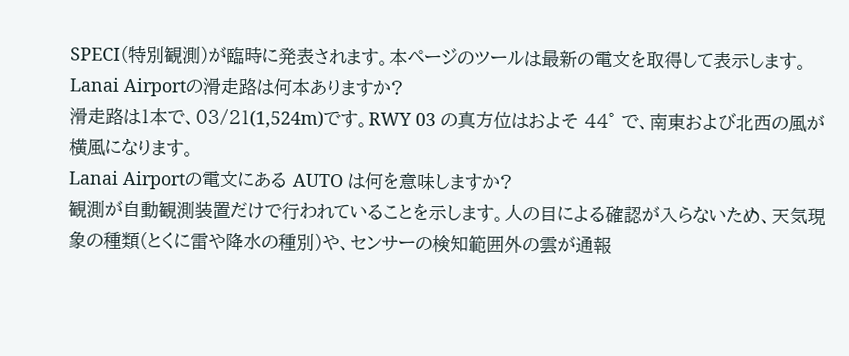SPECI(特別観測)が臨時に発表されます。本ページのツールは最新の電文を取得して表示します。
Lanai Airportの滑走路は何本ありますか?
滑走路は1本で、03/21(1,524m)です。RWY 03 の真方位はおよそ 44° で、南東および北西の風が横風になります。
Lanai Airportの電文にある AUTO は何を意味しますか?
観測が自動観測装置だけで行われていることを示します。人の目による確認が入らないため、天気現象の種類(とくに雷や降水の種別)や、センサーの検知範囲外の雲が通報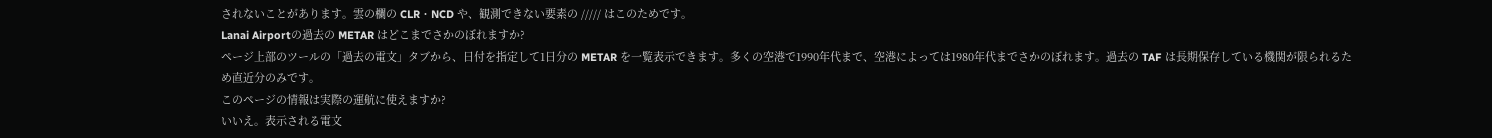されないことがあります。雲の欄の CLR・NCD や、観測できない要素の ///// はこのためです。
Lanai Airportの過去の METAR はどこまでさかのぼれますか?
ページ上部のツールの「過去の電文」タブから、日付を指定して1日分の METAR を一覧表示できます。多くの空港で1990年代まで、空港によっては1980年代までさかのぼれます。過去の TAF は長期保存している機関が限られるため直近分のみです。
このページの情報は実際の運航に使えますか?
いいえ。表示される電文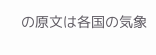の原文は各国の気象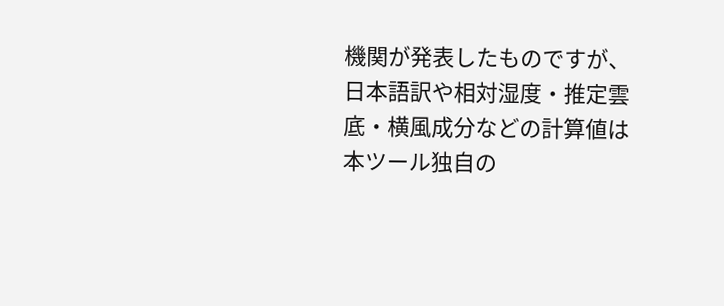機関が発表したものですが、日本語訳や相対湿度・推定雲底・横風成分などの計算値は本ツール独自の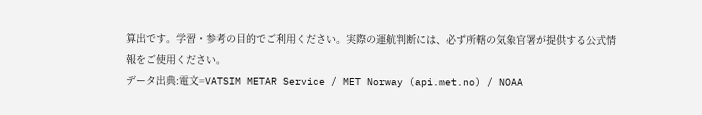算出です。学習・参考の目的でご利用ください。実際の運航判断には、必ず所轄の気象官署が提供する公式情報をご使用ください。
データ出典:電文=VATSIM METAR Service / MET Norway (api.met.no) / NOAA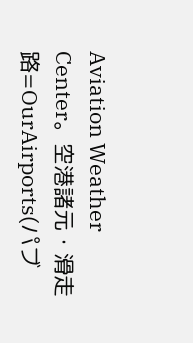Aviation Weather Center。空港諸元・滑走路=OurAirports(パブ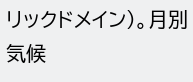リックドメイン)。月別気候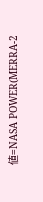値=NASA POWER(MERRA-2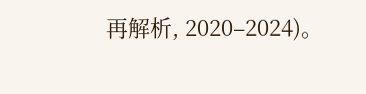再解析, 2020–2024)。